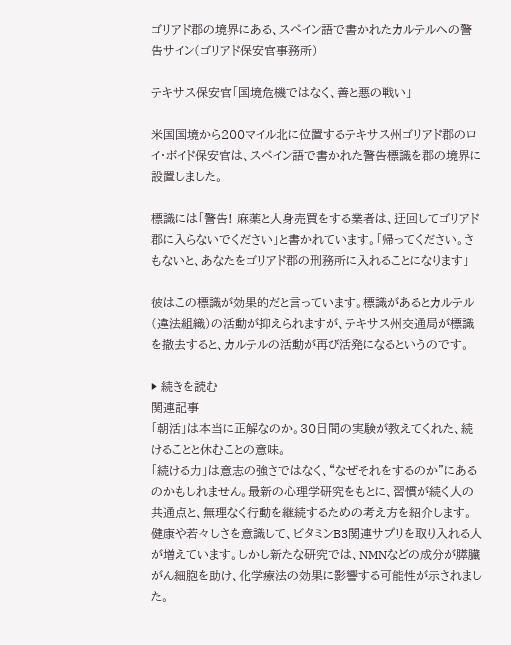ゴリアド郡の境界にある、スペイン語で書かれたカルテルへの警告サイン(ゴリアド保安官事務所)

テキサス保安官「国境危機ではなく、善と悪の戦い」

米国国境から200マイル北に位置するテキサス州ゴリアド郡のロイ・ボイド保安官は、スペイン語で書かれた警告標識を郡の境界に設置しました。

標識には「警告! 麻薬と人身売買をする業者は、迂回してゴリアド郡に入らないでください」と書かれています。「帰ってください。さもないと、あなたをゴリアド郡の刑務所に入れることになります」

彼はこの標識が効果的だと言っています。標識があるとカルテル(違法組織)の活動が抑えられますが、テキサス州交通局が標識を撤去すると、カルテルの活動が再び活発になるというのです。

▶ 続きを読む
関連記事
「朝活」は本当に正解なのか。30日間の実験が教えてくれた、続けることと休むことの意味。
「続ける力」は意志の強さではなく、“なぜそれをするのか”にあるのかもしれません。最新の心理学研究をもとに、習慣が続く人の共通点と、無理なく行動を継続するための考え方を紹介します。
健康や若々しさを意識して、ビタミンB3関連サプリを取り入れる人が増えています。しかし新たな研究では、NMNなどの成分が膵臓がん細胞を助け、化学療法の効果に影響する可能性が示されました。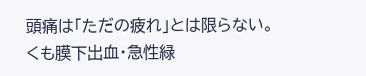頭痛は「ただの疲れ」とは限らない。くも膜下出血・急性緑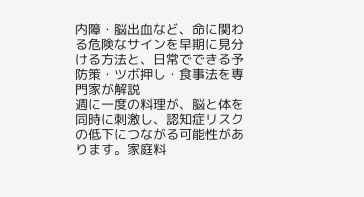内障・脳出血など、命に関わる危険なサインを早期に見分ける方法と、日常でできる予防策・ツボ押し・食事法を専門家が解説
週に一度の料理が、脳と体を同時に刺激し、認知症リスクの低下につながる可能性があります。家庭料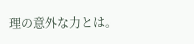理の意外な力とは。